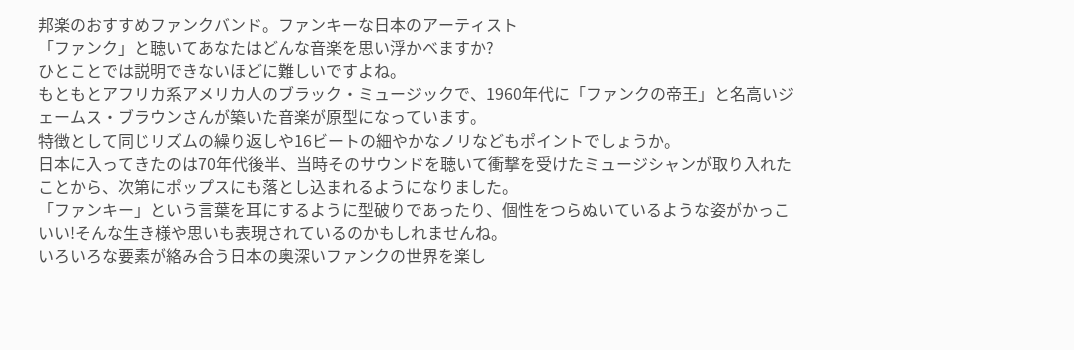邦楽のおすすめファンクバンド。ファンキーな日本のアーティスト
「ファンク」と聴いてあなたはどんな音楽を思い浮かべますか?
ひとことでは説明できないほどに難しいですよね。
もともとアフリカ系アメリカ人のブラック・ミュージックで、1960年代に「ファンクの帝王」と名高いジェームス・ブラウンさんが築いた音楽が原型になっています。
特徴として同じリズムの繰り返しや16ビートの細やかなノリなどもポイントでしょうか。
日本に入ってきたのは70年代後半、当時そのサウンドを聴いて衝撃を受けたミュージシャンが取り入れたことから、次第にポップスにも落とし込まれるようになりました。
「ファンキー」という言葉を耳にするように型破りであったり、個性をつらぬいているような姿がかっこいい!そんな生き様や思いも表現されているのかもしれませんね。
いろいろな要素が絡み合う日本の奥深いファンクの世界を楽し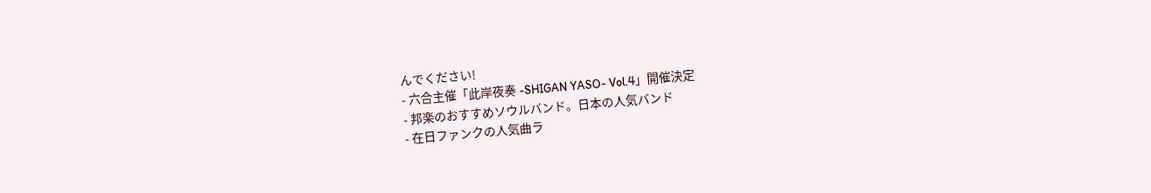んでください!
- 六合主催「此岸夜奏 -SHIGAN YASO- Vol.4」開催決定
- 邦楽のおすすめソウルバンド。日本の人気バンド
- 在日ファンクの人気曲ラ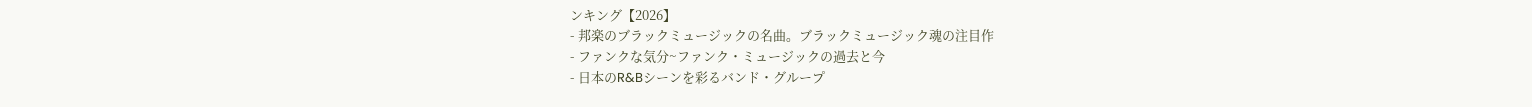ンキング【2026】
- 邦楽のブラックミュージックの名曲。ブラックミュージック魂の注目作
- ファンクな気分~ファンク・ミュージックの過去と今
- 日本のR&Bシーンを彩るバンド・グループ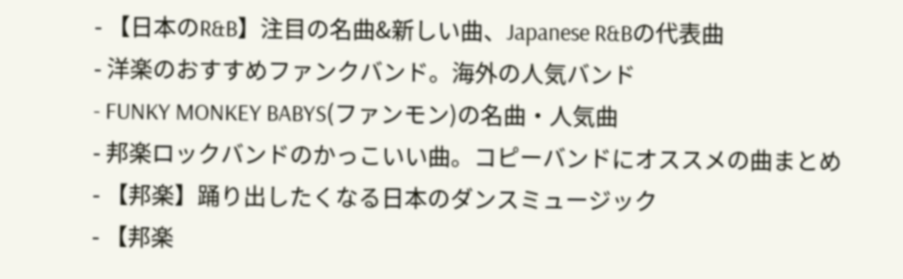- 【日本のR&B】注目の名曲&新しい曲、Japanese R&Bの代表曲
- 洋楽のおすすめファンクバンド。海外の人気バンド
- FUNKY MONKEY BABYS(ファンモン)の名曲・人気曲
- 邦楽ロックバンドのかっこいい曲。コピーバンドにオススメの曲まとめ
- 【邦楽】踊り出したくなる日本のダンスミュージック
- 【邦楽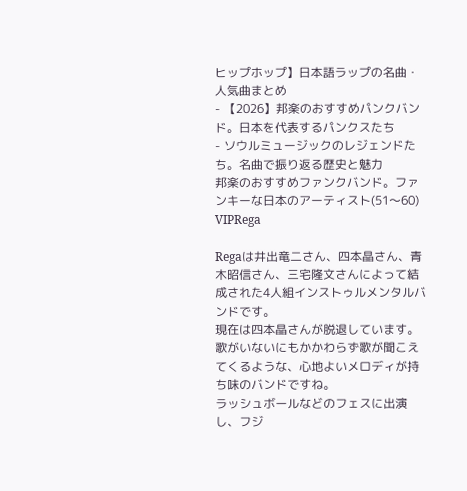ヒップホップ】日本語ラップの名曲・人気曲まとめ
- 【2026】邦楽のおすすめパンクバンド。日本を代表するパンクスたち
- ソウルミュージックのレジェンドたち。名曲で振り返る歴史と魅力
邦楽のおすすめファンクバンド。ファンキーな日本のアーティスト(51〜60)
VIPRega

Regaは井出竜二さん、四本晶さん、青木昭信さん、三宅隆文さんによって結成された4人組インストゥルメンタルバンドです。
現在は四本晶さんが脱退しています。
歌がいないにもかかわらず歌が聞こえてくるような、心地よいメロディが持ち味のバンドですね。
ラッシュボールなどのフェスに出演し、フジ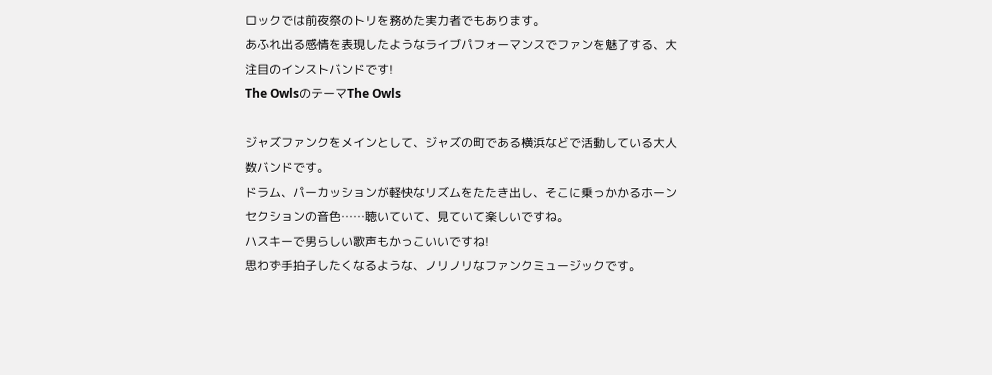ロックでは前夜祭のトリを務めた実力者でもあります。
あふれ出る感情を表現したようなライブパフォーマンスでファンを魅了する、大注目のインストバンドです!
The OwlsのテーマThe Owls

ジャズファンクをメインとして、ジャズの町である横浜などで活動している大人数バンドです。
ドラム、パーカッションが軽快なリズムをたたき出し、そこに乗っかかるホーンセクションの音色……聴いていて、見ていて楽しいですね。
ハスキーで男らしい歌声もかっこいいですね!
思わず手拍子したくなるような、ノリノリなファンクミュージックです。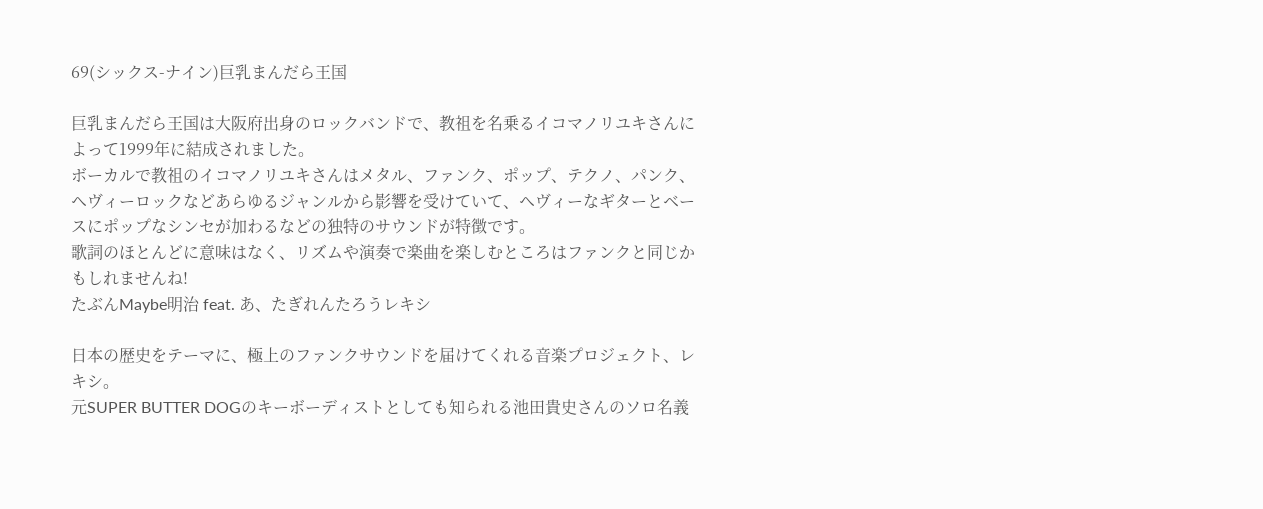69(シックス-ナイン)巨乳まんだら王国

巨乳まんだら王国は大阪府出身のロックバンドで、教祖を名乗るイコマノリユキさんによって1999年に結成されました。
ボーカルで教祖のイコマノリユキさんはメタル、ファンク、ポップ、テクノ、パンク、ヘヴィーロックなどあらゆるジャンルから影響を受けていて、ヘヴィーなギターとベースにポップなシンセが加わるなどの独特のサウンドが特徴です。
歌詞のほとんどに意味はなく、リズムや演奏で楽曲を楽しむところはファンクと同じかもしれませんね!
たぶんMaybe明治 feat. あ、たぎれんたろうレキシ

日本の歴史をテーマに、極上のファンクサウンドを届けてくれる音楽プロジェクト、レキシ。
元SUPER BUTTER DOGのキーボーディストとしても知られる池田貴史さんのソロ名義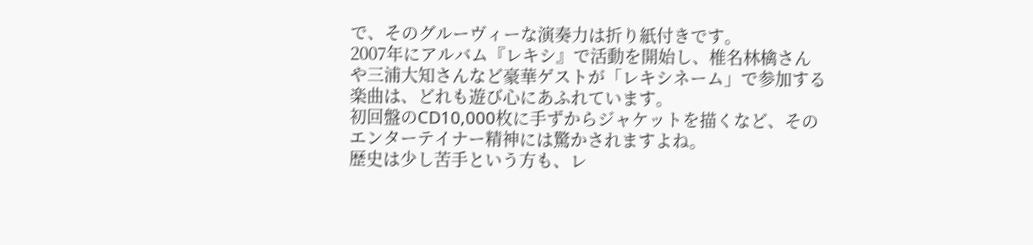で、そのグルーヴィーな演奏力は折り紙付きです。
2007年にアルバム『レキシ』で活動を開始し、椎名林檎さんや三浦大知さんなど豪華ゲストが「レキシネーム」で参加する楽曲は、どれも遊び心にあふれています。
初回盤のCD10,000枚に手ずからジャケットを描くなど、そのエンターテイナー精神には驚かされますよね。
歴史は少し苦手という方も、レ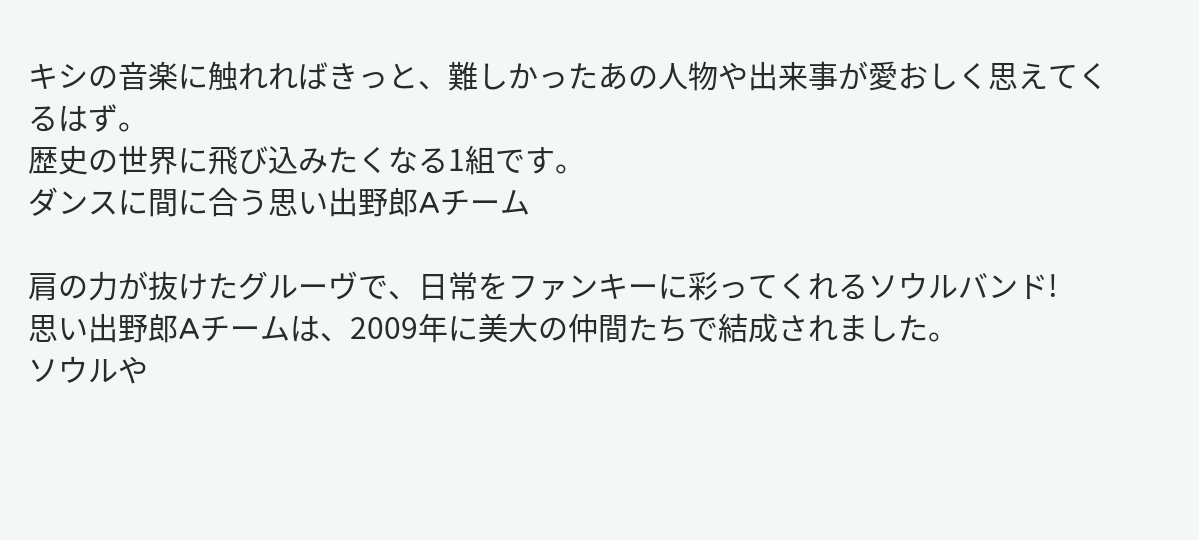キシの音楽に触れればきっと、難しかったあの人物や出来事が愛おしく思えてくるはず。
歴史の世界に飛び込みたくなる1組です。
ダンスに間に合う思い出野郎Aチーム

肩の力が抜けたグルーヴで、日常をファンキーに彩ってくれるソウルバンド!
思い出野郎Aチームは、2009年に美大の仲間たちで結成されました。
ソウルや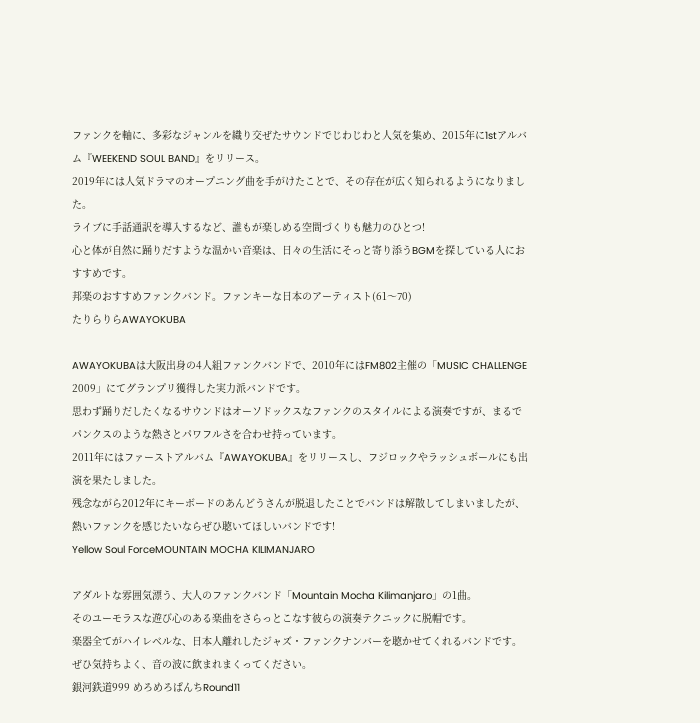ファンクを軸に、多彩なジャンルを織り交ぜたサウンドでじわじわと人気を集め、2015年に1stアルバム『WEEKEND SOUL BAND』をリリース。
2019年には人気ドラマのオープニング曲を手がけたことで、その存在が広く知られるようになりました。
ライブに手話通訳を導入するなど、誰もが楽しめる空間づくりも魅力のひとつ!
心と体が自然に踊りだすような温かい音楽は、日々の生活にそっと寄り添うBGMを探している人におすすめです。
邦楽のおすすめファンクバンド。ファンキーな日本のアーティスト(61〜70)
たりらりらAWAYOKUBA

AWAYOKUBAは大阪出身の4人組ファンクバンドで、2010年にはFM802主催の「MUSIC CHALLENGE 2009」にてグランプリ獲得した実力派バンドです。
思わず踊りだしたくなるサウンドはオーソドックスなファンクのスタイルによる演奏ですが、まるでパンクスのような熱さとパワフルさを合わせ持っています。
2011年にはファーストアルバム『AWAYOKUBA』をリリースし、フジロックやラッシュボールにも出演を果たしました。
残念ながら2012年にキーボードのあんどうさんが脱退したことでバンドは解散してしまいましたが、熱いファンクを感じたいならぜひ聴いてほしいバンドです!
Yellow Soul ForceMOUNTAIN MOCHA KILIMANJARO

アダルトな雰囲気漂う、大人のファンクバンド「Mountain Mocha Kilimanjaro」の1曲。
そのユーモラスな遊び心のある楽曲をさらっとこなす彼らの演奏テクニックに脱帽です。
楽器全てがハイレベルな、日本人離れしたジャズ・ファンクナンバーを聴かせてくれるバンドです。
ぜひ気持ちよく、音の波に飲まれまくってください。
銀河鉄道999 めろめろぱんちRound11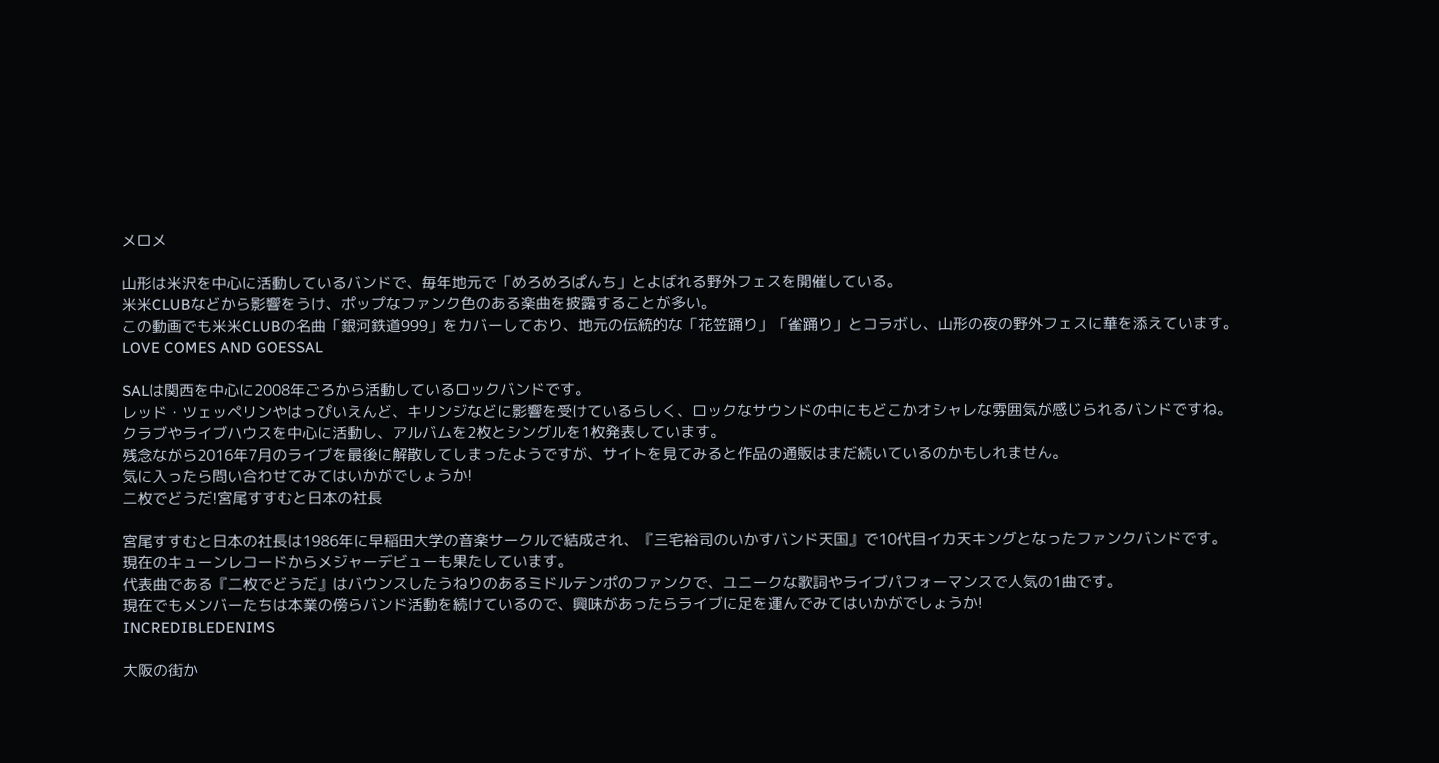メロメ

山形は米沢を中心に活動しているバンドで、毎年地元で「めろめろぱんち」とよばれる野外フェスを開催している。
米米CLUBなどから影響をうけ、ポップなファンク色のある楽曲を披露することが多い。
この動画でも米米CLUBの名曲「銀河鉄道999」をカバーしており、地元の伝統的な「花笠踊り」「雀踊り」とコラボし、山形の夜の野外フェスに華を添えています。
LOVE COMES AND GOESSAL

SALは関西を中心に2008年ごろから活動しているロックバンドです。
レッド・ツェッペリンやはっぴいえんど、キリンジなどに影響を受けているらしく、ロックなサウンドの中にもどこかオシャレな雰囲気が感じられるバンドですね。
クラブやライブハウスを中心に活動し、アルバムを2枚とシングルを1枚発表しています。
残念ながら2016年7月のライブを最後に解散してしまったようですが、サイトを見てみると作品の通販はまだ続いているのかもしれません。
気に入ったら問い合わせてみてはいかがでしょうか!
二枚でどうだ!宮尾すすむと日本の社長

宮尾すすむと日本の社長は1986年に早稲田大学の音楽サークルで結成され、『三宅裕司のいかすバンド天国』で10代目イカ天キングとなったファンクバンドです。
現在のキューンレコードからメジャーデビューも果たしています。
代表曲である『二枚でどうだ』はバウンスしたうねりのあるミドルテンポのファンクで、ユニークな歌詞やライブパフォーマンスで人気の1曲です。
現在でもメンバーたちは本業の傍らバンド活動を続けているので、興味があったらライブに足を運んでみてはいかがでしょうか!
INCREDIBLEDENIMS

大阪の街か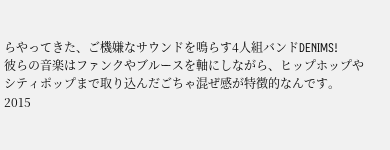らやってきた、ご機嫌なサウンドを鳴らす4人組バンドDENIMS!
彼らの音楽はファンクやブルースを軸にしながら、ヒップホップやシティポップまで取り込んだごちゃ混ぜ感が特徴的なんです。
2015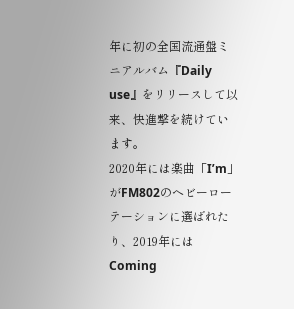年に初の全国流通盤ミニアルバム『Daily use』をリリースして以来、快進撃を続けています。
2020年には楽曲「I’m」がFM802のヘビーローテーションに選ばれたり、2019年にはComing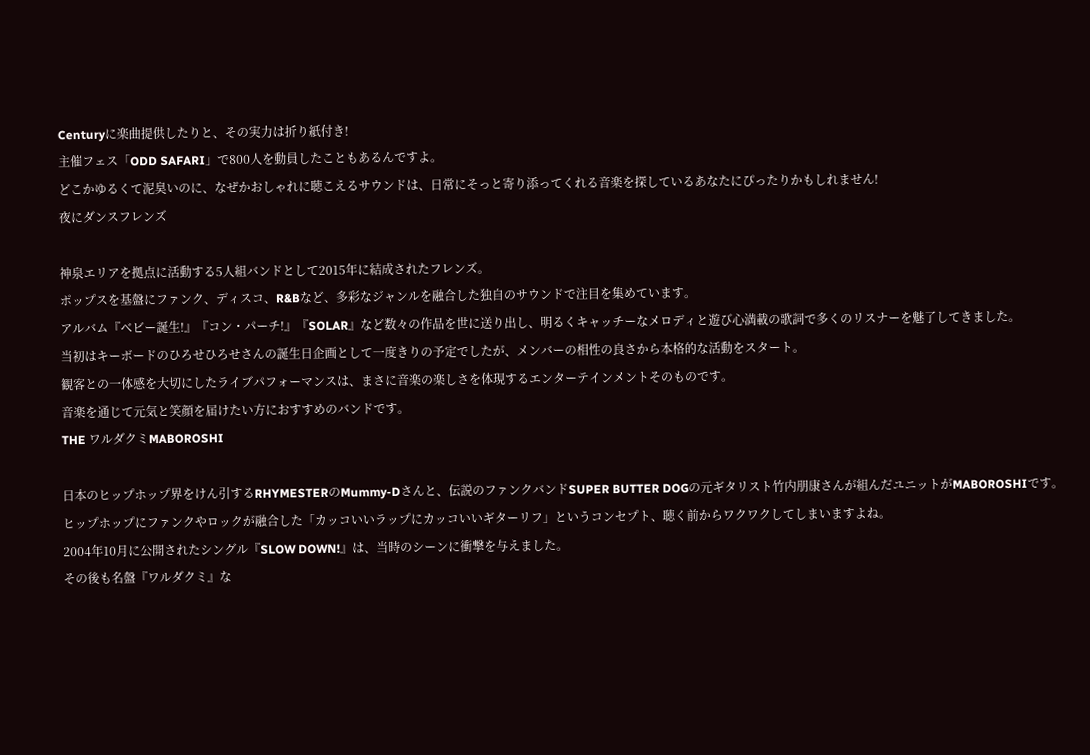Centuryに楽曲提供したりと、その実力は折り紙付き!
主催フェス「ODD SAFARI」で800人を動員したこともあるんですよ。
どこかゆるくて泥臭いのに、なぜかおしゃれに聴こえるサウンドは、日常にそっと寄り添ってくれる音楽を探しているあなたにぴったりかもしれません!
夜にダンスフレンズ

神泉エリアを拠点に活動する5人組バンドとして2015年に結成されたフレンズ。
ポップスを基盤にファンク、ディスコ、R&Bなど、多彩なジャンルを融合した独自のサウンドで注目を集めています。
アルバム『ベビー誕生!』『コン・パーチ!』『SOLAR』など数々の作品を世に送り出し、明るくキャッチーなメロディと遊び心満載の歌詞で多くのリスナーを魅了してきました。
当初はキーボードのひろせひろせさんの誕生日企画として一度きりの予定でしたが、メンバーの相性の良さから本格的な活動をスタート。
観客との一体感を大切にしたライブパフォーマンスは、まさに音楽の楽しさを体現するエンターテインメントそのものです。
音楽を通じて元気と笑顔を届けたい方におすすめのバンドです。
THE ワルダクミMABOROSHI

日本のヒップホップ界をけん引するRHYMESTERのMummy-Dさんと、伝説のファンクバンドSUPER BUTTER DOGの元ギタリスト竹内朋康さんが組んだユニットがMABOROSHIです。
ヒップホップにファンクやロックが融合した「カッコいいラップにカッコいいギターリフ」というコンセプト、聴く前からワクワクしてしまいますよね。
2004年10月に公開されたシングル『SLOW DOWN!』は、当時のシーンに衝撃を与えました。
その後も名盤『ワルダクミ』な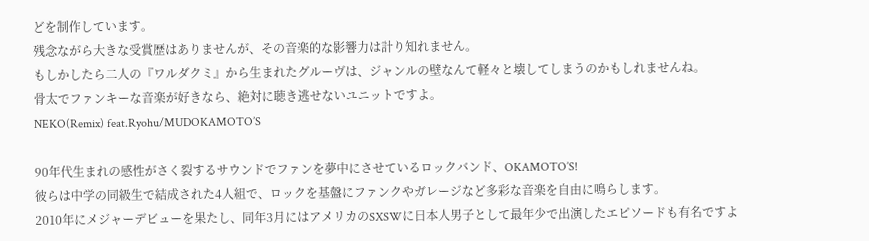どを制作しています。
残念ながら大きな受賞歴はありませんが、その音楽的な影響力は計り知れません。
もしかしたら二人の『ワルダクミ』から生まれたグルーヴは、ジャンルの壁なんて軽々と壊してしまうのかもしれませんね。
骨太でファンキーな音楽が好きなら、絶対に聴き逃せないユニットですよ。
NEKO(Remix) feat.Ryohu/MUDOKAMOTO’S

90年代生まれの感性がさく裂するサウンドでファンを夢中にさせているロックバンド、OKAMOTO’S!
彼らは中学の同級生で結成された4人組で、ロックを基盤にファンクやガレージなど多彩な音楽を自由に鳴らします。
2010年にメジャーデビューを果たし、同年3月にはアメリカのSXSWに日本人男子として最年少で出演したエピソードも有名ですよ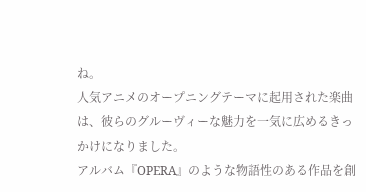ね。
人気アニメのオープニングテーマに起用された楽曲は、彼らのグルーヴィーな魅力を一気に広めるきっかけになりました。
アルバム『OPERA』のような物語性のある作品を創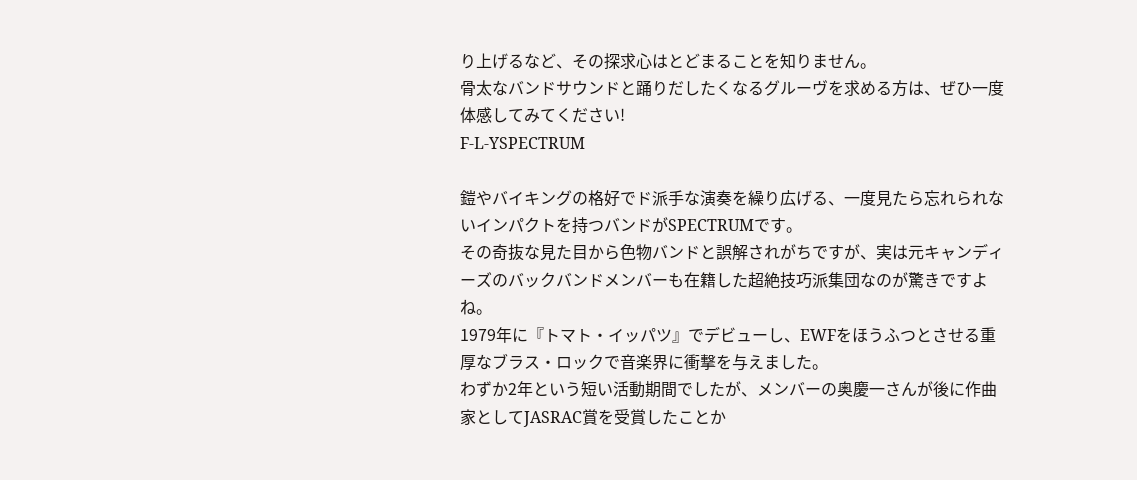り上げるなど、その探求心はとどまることを知りません。
骨太なバンドサウンドと踊りだしたくなるグルーヴを求める方は、ぜひ一度体感してみてください!
F-L-YSPECTRUM

鎧やバイキングの格好でド派手な演奏を繰り広げる、一度見たら忘れられないインパクトを持つバンドがSPECTRUMです。
その奇抜な見た目から色物バンドと誤解されがちですが、実は元キャンディーズのバックバンドメンバーも在籍した超絶技巧派集団なのが驚きですよね。
1979年に『トマト・イッパツ』でデビューし、EWFをほうふつとさせる重厚なブラス・ロックで音楽界に衝撃を与えました。
わずか2年という短い活動期間でしたが、メンバーの奥慶一さんが後に作曲家としてJASRAC賞を受賞したことか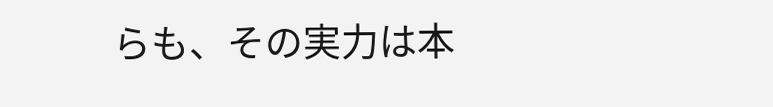らも、その実力は本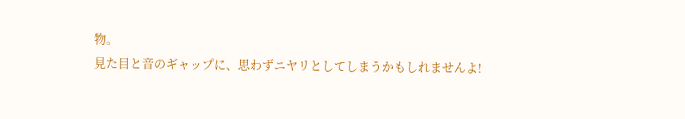物。
見た目と音のギャップに、思わずニヤリとしてしまうかもしれませんよ!